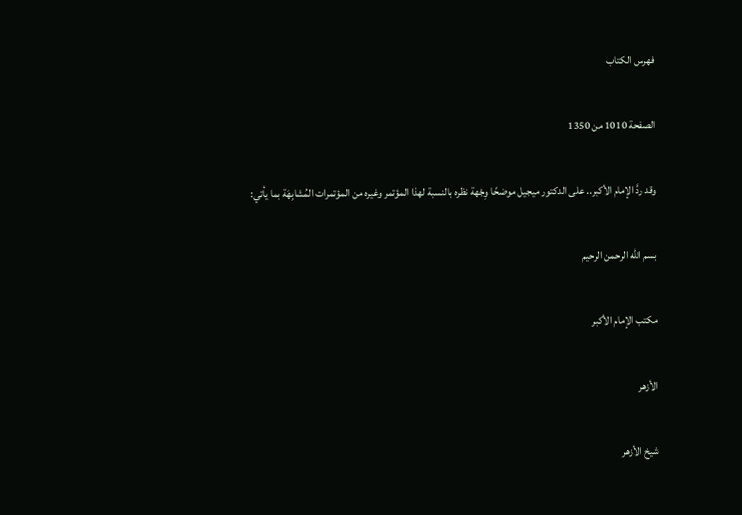فهرس الكتاب

الصفحة 1010 من 1350

وقد ردَّ الإمام الأكبر.. على الدكتور ميجيل موضحًا وِجْهة نظره بالنسبة لهذا المؤتمر وغيره من المؤتمرات المُشابِهَة بما يأتي:

بسم الله الرحمن الرحيم

مكتب الإمام الأكبر

الأزهر

شيخ الأزهر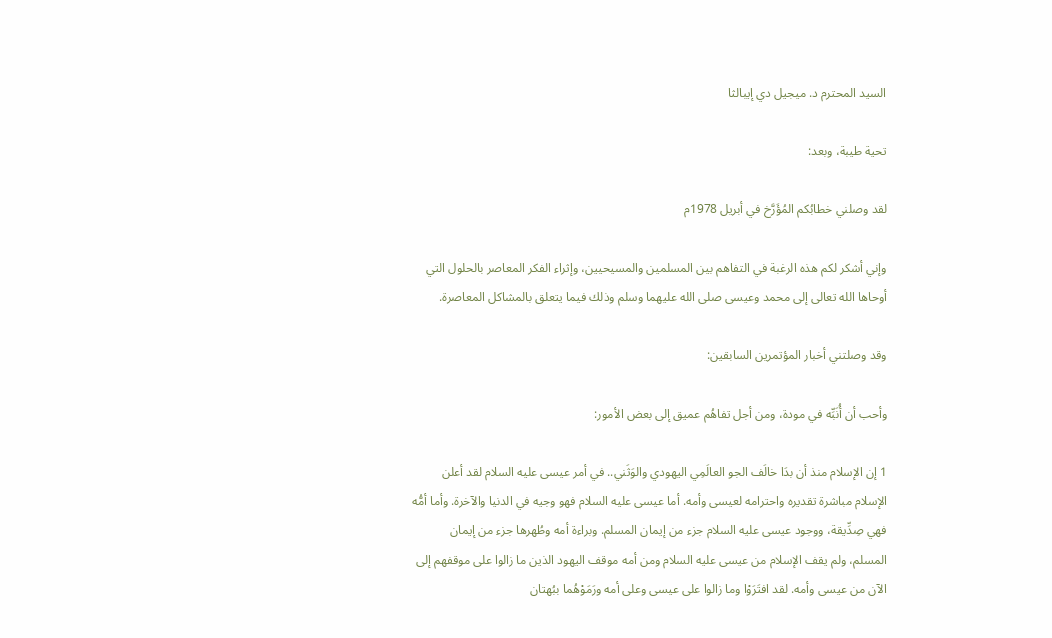السيد المحترم د. ميجيل دي إيبالثا

تحية طيبة، وبعد:

لقد وصلني خطابُكم المُؤَرَّخ في أبريل 1978م

وإني أشكر لكم هذه الرغبة في التفاهم بين المسلمين والمسيحيين، وإثراء الفكر المعاصر بالحلول التي أوحاها الله تعالى إلى محمد وعيسى صلى الله عليهما وسلم وذلك فيما يتعلق بالمشاكل المعاصرة.

وقد وصلتني أخبار المؤتمرين السابقين:

وأحب أن أُنَبِّه في مودة، ومن أجل تفاهُم عميق إلى بعض الأمور:

1 إن الإسلام منذ أن بدَا خالَف الجو العالَمِي اليهودي والوَثَني.. في أمر عيسى عليه السلام لقد أعلن الإسلام مباشرة تقديره واحترامه لعيسى وأمه. أما عيسى عليه السلام فهو وجيه في الدنيا والآخرة. وأما أمُّه فهي صِدِّيقة، ووجود عيسى عليه السلام جزء من إيمان المسلم. وبراءة أمه وطُهرها جزء من إيمان المسلم، ولم يقف الإسلام من عيسى عليه السلام ومن أمه موقف اليهود الذين ما زالوا على موقفهم إلى الآن من عيسى وأمه. لقد افتَرَوْا وما زالوا على عيسى وعلى أمه ورَمَوْهُما ببُهتان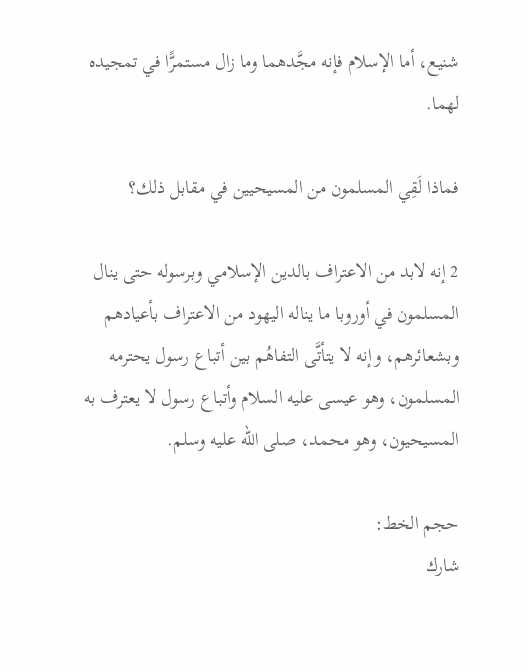شنيع، أما الإسلام فإنه مجَّدهما وما زال مستمرًّا في تمجيده لهما.

فماذا لَقِي المسلمون من المسيحيين في مقابل ذلك؟

2 إنه لابد من الاعتراف بالدين الإسلامي وبرسوله حتى ينال المسلمون في أوروبا ما يناله اليهود من الاعتراف بأعيادهم وبشعائرهم، وإنه لا يتأتَّى التفاهُم بين أتباع رسول يحترمه المسلمون، وهو عيسى عليه السلام وأتباع رسول لا يعترف به المسيحيون، وهو محمد، صلى الله عليه وسلم.

حجم الخط:
شارك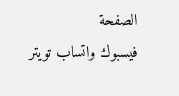الصفحة
فيسبوك واتساب تويتر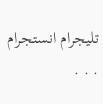تليجرام انستجرام
. . .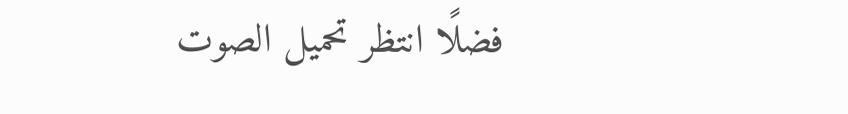فضلًا انتظر تحميل الصوت